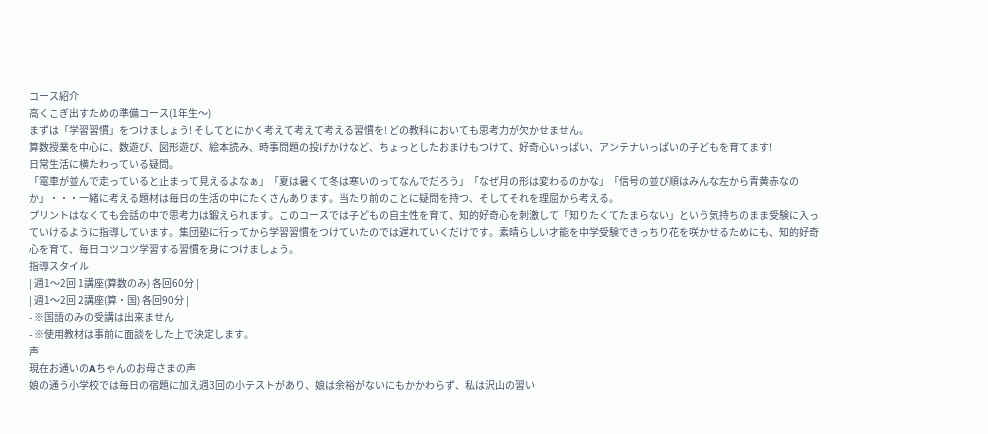コース紹介
高くこぎ出すための準備コース(1年生〜)
まずは「学習習慣」をつけましょう! そしてとにかく考えて考えて考える習慣を! どの教科においても思考力が欠かせません。
算数授業を中心に、数遊び、図形遊び、絵本読み、時事問題の投げかけなど、ちょっとしたおまけもつけて、好奇心いっぱい、アンテナいっぱいの子どもを育てます!
日常生活に横たわっている疑問。
「電車が並んで走っていると止まって見えるよなぁ」「夏は暑くて冬は寒いのってなんでだろう」「なぜ月の形は変わるのかな」「信号の並び順はみんな左から青黄赤なのか」・・・一緒に考える題材は毎日の生活の中にたくさんあります。当たり前のことに疑問を持つ、そしてそれを理屈から考える。
プリントはなくても会話の中で思考力は鍛えられます。このコースでは子どもの自主性を育て、知的好奇心を刺激して「知りたくてたまらない」という気持ちのまま受験に入っていけるように指導しています。集団塾に行ってから学習習慣をつけていたのでは遅れていくだけです。素晴らしい才能を中学受験できっちり花を咲かせるためにも、知的好奇心を育て、毎日コツコツ学習する習慣を身につけましょう。
指導スタイル
| 週1〜2回 1講座(算数のみ) 各回60分 |
| 週1〜2回 2講座(算・国) 各回90分 |
- ※国語のみの受講は出来ません
- ※使用教材は事前に面談をした上で決定します。
声
現在お通いのAちゃんのお母さまの声
娘の通う小学校では毎日の宿題に加え週3回の小テストがあり、娘は余裕がないにもかかわらず、私は沢山の習い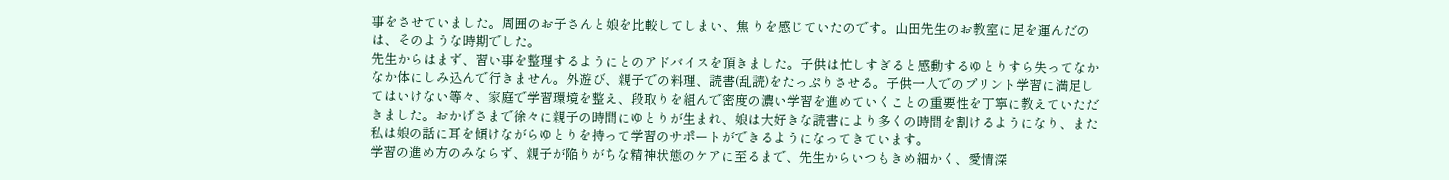事をさせていました。周囲のお子さんと娘を比較してしまい、焦 りを感じていたのです。山田先生のお教室に足を運んだのは、そのような時期でした。
先生からはまず、習い事を整理するようにとのアドバイスを頂きました。子供は忙しすぎると感動するゆとりすら失ってなかなか体にしみ込んで行きません。外遊び、親子での料理、読書(乱読)をたっぷりさせる。子供一人でのプリント学習に満足してはいけない等々、家庭で学習環境を整え、段取りを組んで密度の濃い学習を進めていくことの重要性を丁寧に教えていただきました。おかげさまで徐々に親子の時間にゆとりが生まれ、娘は大好きな読書により多くの時間を割けるようになり、また私は娘の話に耳を傾けながらゆとりを持って学習のサポートができるようになってきています。
学習の進め方のみならず、親子が陥りがちな精神状態のケアに至るまで、先生からいつもきめ細かく、愛情深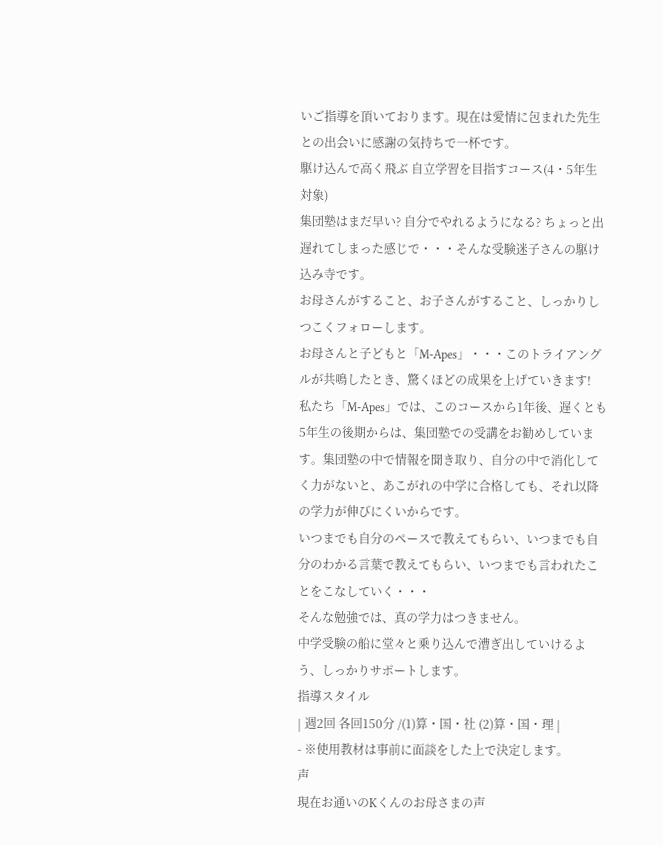いご指導を頂いております。現在は愛情に包まれた先生との出会いに感謝の気持ちで一杯です。
駆け込んで高く飛ぶ 自立学習を目指すコース(4・5年生 対象)
集団塾はまだ早い? 自分でやれるようになる? ちょっと出遅れてしまった感じで・・・そんな受験迷子さんの駆け込み寺です。
お母さんがすること、お子さんがすること、しっかりしつこくフォローします。
お母さんと子どもと「M-Apes」・・・このトライアングルが共鳴したとき、驚くほどの成果を上げていきます!
私たち「M-Apes」では、このコースから1年後、遅くとも5年生の後期からは、集団塾での受講をお勧めしています。集団塾の中で情報を聞き取り、自分の中で消化してく力がないと、あこがれの中学に合格しても、それ以降の学力が伸びにくいからです。
いつまでも自分のペースで教えてもらい、いつまでも自分のわかる言葉で教えてもらい、いつまでも言われたことをこなしていく・・・
そんな勉強では、真の学力はつきません。
中学受験の船に堂々と乗り込んで漕ぎ出していけるよう、しっかりサポートします。
指導スタイル
| 週2回 各回150分 /(1)算・国・社 (2)算・国・理 |
- ※使用教材は事前に面談をした上で決定します。
声
現在お通いのKくんのお母さまの声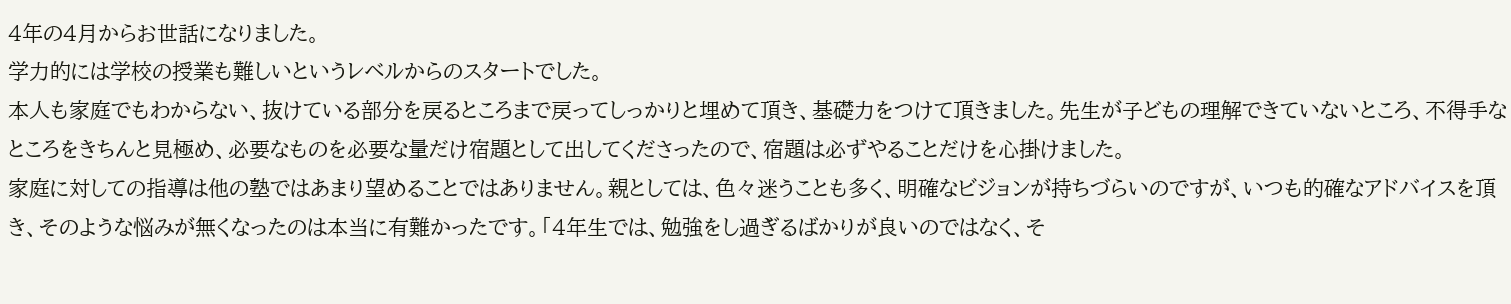4年の4月からお世話になりました。
学力的には学校の授業も難しいというレベルからのスタートでした。
本人も家庭でもわからない、抜けている部分を戻るところまで戻ってしっかりと埋めて頂き、基礎力をつけて頂きました。先生が子どもの理解できていないところ、不得手なところをきちんと見極め、必要なものを必要な量だけ宿題として出してくださったので、宿題は必ずやることだけを心掛けました。
家庭に対しての指導は他の塾ではあまり望めることではありません。親としては、色々迷うことも多く、明確なビジョンが持ちづらいのですが、いつも的確なアドバイスを頂き、そのような悩みが無くなったのは本当に有難かったです。「4年生では、勉強をし過ぎ゙るばかりが良いのではなく、そ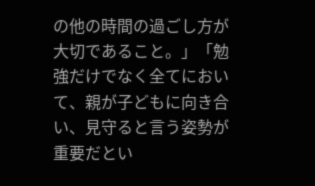の他の時間の過ごし方が大切であること。」「勉強だけでなく全てにおいて、親が子どもに向き合い、見守ると言う姿勢が重要だとい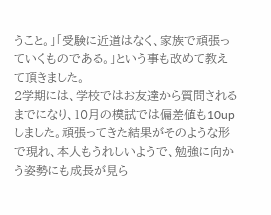うこと。」「受験に近道はなく、家族で頑張っていくものである。」という事も改めて教えて頂きました。
2学期には、学校ではお友達から質問されるまでになり、10月の模試では偏差値も10upしました。頑張ってきた結果がそのような形で現れ、本人もうれしいようで、勉強に向かう姿勢にも成長が見ら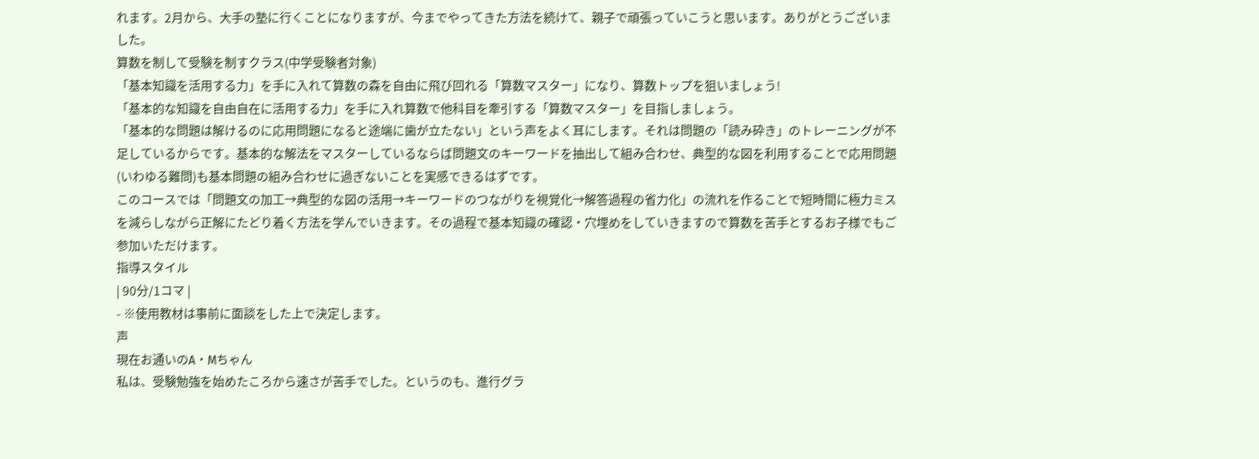れます。2月から、大手の塾に行くことになりますが、今までやってきた方法を続けて、親子で頑張っていこうと思います。ありがとうございました。
算数を制して受験を制すクラス(中学受験者対象)
「基本知識を活用する力」を手に入れて算数の森を自由に飛び回れる「算数マスター」になり、算数トップを狙いましょう!
「基本的な知識を自由自在に活用する力」を手に入れ算数で他科目を牽引する「算数マスター」を目指しましょう。
「基本的な問題は解けるのに応用問題になると途端に歯が立たない」という声をよく耳にします。それは問題の「読み砕き」のトレーニングが不足しているからです。基本的な解法をマスターしているならば問題文のキーワードを抽出して組み合わせ、典型的な図を利用することで応用問題(いわゆる難問)も基本問題の組み合わせに過ぎないことを実感できるはずです。
このコースでは「問題文の加工→典型的な図の活用→キーワードのつながりを視覚化→解答過程の省力化」の流れを作ることで短時間に極力ミスを減らしながら正解にたどり着く方法を学んでいきます。その過程で基本知識の確認・穴埋めをしていきますので算数を苦手とするお子様でもご参加いただけます。
指導スタイル
| 90分/1コマ |
- ※使用教材は事前に面談をした上で決定します。
声
現在お通いのA・Mちゃん
私は、受験勉強を始めたころから速さが苦手でした。というのも、進行グラ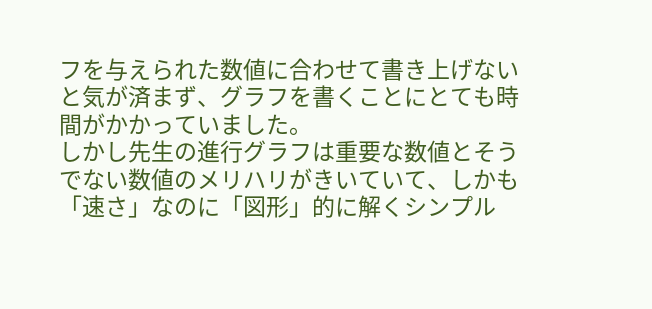フを与えられた数値に合わせて書き上げないと気が済まず、グラフを書くことにとても時間がかかっていました。
しかし先生の進行グラフは重要な数値とそうでない数値のメリハリがきいていて、しかも「速さ」なのに「図形」的に解くシンプル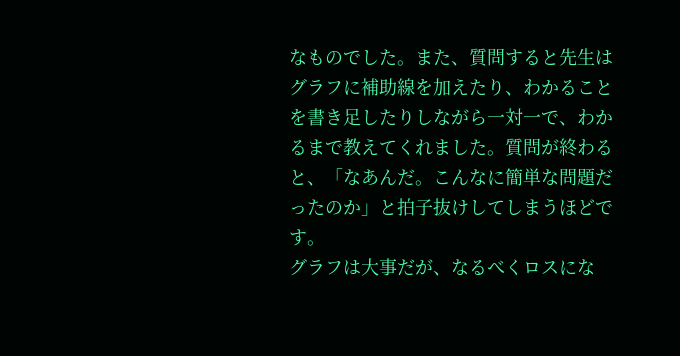なものでした。また、質問すると先生はグラフに補助線を加えたり、わかることを書き足したりしながら一対一で、わかるまで教えてくれました。質問が終わると、「なあんだ。こんなに簡単な問題だったのか」と拍子抜けしてしまうほどです。
グラフは大事だが、なるべくロスにな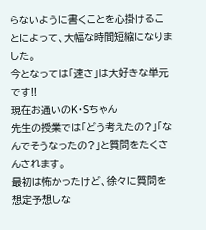らないように書くことを心掛けることによって、大幅な時間短縮になりました。
今となっては「速さ」は大好きな単元です!!
現在お通いのK・Sちゃん
先生の授業では「どう考えたの?」「なんでそうなったの?」と質問をたくさんされます。
最初は怖かったけど、徐々に質問を想定予想しな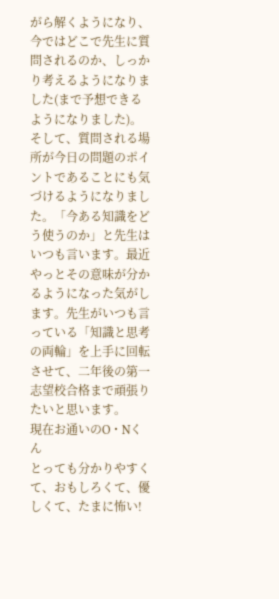がら解くようになり、今ではどこで先生に質問されるのか、しっかり考えるようになりました(まで予想できるようになりました)。
そして、質問される場所が今日の問題のポイントであることにも気づけるようになりました。「今ある知識をどう使うのか」と先生はいつも言います。最近やっとその意味が分かるようになった気がします。先生がいつも言っている「知識と思考の両輪」を上手に回転させて、二年後の第一志望校合格まで頑張りたいと思います。
現在お通いのO・Nくん
とっても分かりやすくて、おもしろくて、優しくて、たまに怖い!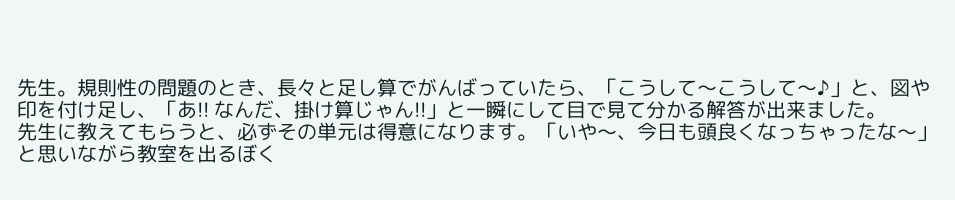先生。規則性の問題のとき、長々と足し算でがんばっていたら、「こうして〜こうして〜♪」と、図や印を付け足し、「あ!! なんだ、掛け算じゃん!!」と一瞬にして目で見て分かる解答が出来ました。
先生に教えてもらうと、必ずその単元は得意になります。「いや〜、今日も頭良くなっちゃったな〜」と思いながら教室を出るぼく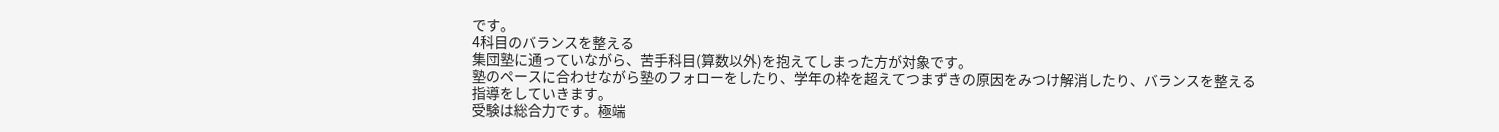です。
4科目のバランスを整える
集団塾に通っていながら、苦手科目(算数以外)を抱えてしまった方が対象です。
塾のペースに合わせながら塾のフォローをしたり、学年の枠を超えてつまずきの原因をみつけ解消したり、バランスを整える指導をしていきます。
受験は総合力です。極端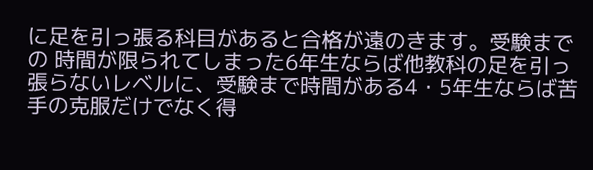に足を引っ張る科目があると合格が遠のきます。受験までの 時間が限られてしまった6年生ならば他教科の足を引っ張らないレベルに、受験まで時間がある4・5年生ならば苦手の克服だけでなく得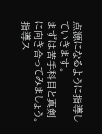点源になるように指導していきます。
まずは苦手科目と真剣に向き合ってみましょう。
指導ス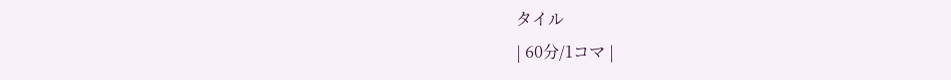タイル
| 60分/1コマ |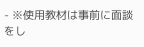- ※使用教材は事前に面談をし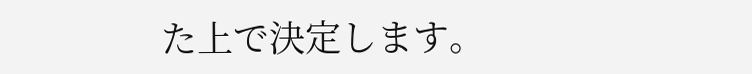た上で決定します。